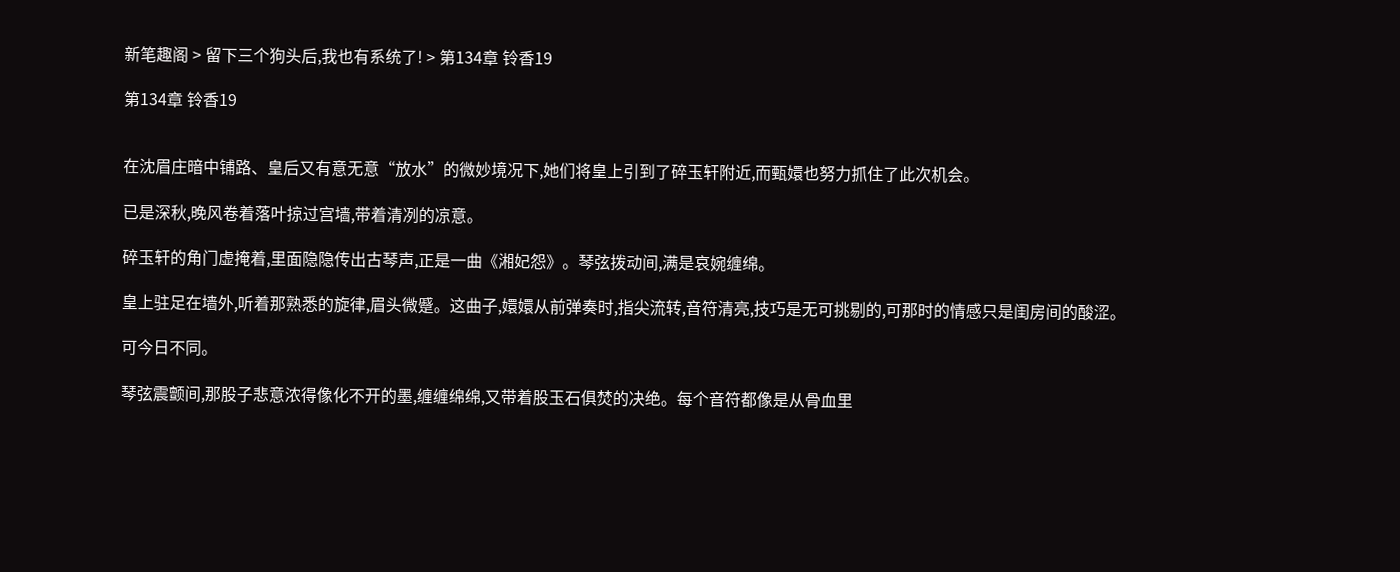新笔趣阁 > 留下三个狗头后,我也有系统了! > 第134章 铃香19

第134章 铃香19


在沈眉庄暗中铺路、皇后又有意无意“放水”的微妙境况下,她们将皇上引到了碎玉轩附近,而甄嬛也努力抓住了此次机会。

已是深秋,晚风卷着落叶掠过宫墙,带着清冽的凉意。

碎玉轩的角门虚掩着,里面隐隐传出古琴声,正是一曲《湘妃怨》。琴弦拨动间,满是哀婉缠绵。

皇上驻足在墙外,听着那熟悉的旋律,眉头微蹙。这曲子,嬛嬛从前弹奏时,指尖流转,音符清亮,技巧是无可挑剔的,可那时的情感只是闺房间的酸涩。

可今日不同。

琴弦震颤间,那股子悲意浓得像化不开的墨,缠缠绵绵,又带着股玉石俱焚的决绝。每个音符都像是从骨血里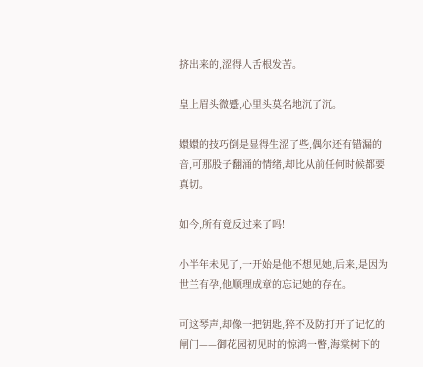挤出来的,涩得人舌根发苦。

皇上眉头微蹙,心里头莫名地沉了沉。

嬛嬛的技巧倒是显得生涩了些,偶尔还有错漏的音,可那股子翻涌的情绪,却比从前任何时候都要真切。

如今,所有竟反过来了吗!

小半年未见了,一开始是他不想见她,后来,是因为世兰有孕,他顺理成章的忘记她的存在。

可这琴声,却像一把钥匙,猝不及防打开了记忆的闸门——御花园初见时的惊鸿一瞥,海棠树下的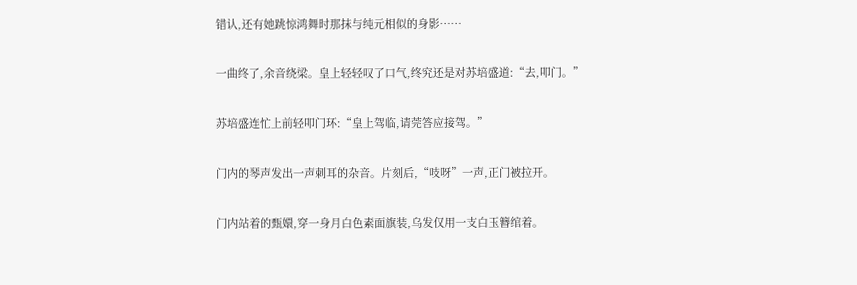错认,还有她跳惊鸿舞时那抹与纯元相似的身影……

一曲终了,余音绕梁。皇上轻轻叹了口气,终究还是对苏培盛道:“去,叩门。”

苏培盛连忙上前轻叩门环:“皇上驾临,请莞答应接驾。”

门内的琴声发出一声刺耳的杂音。片刻后,“吱呀”一声,正门被拉开。

门内站着的甄嬛,穿一身月白色素面旗装,乌发仅用一支白玉簪绾着。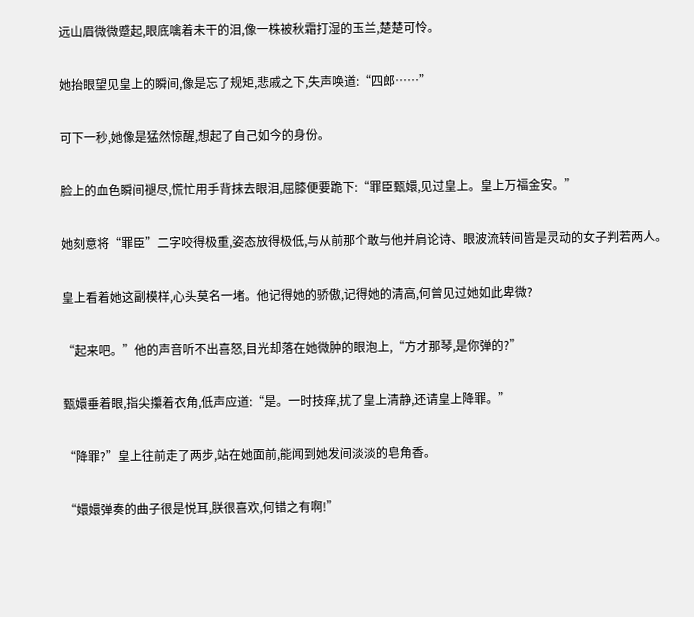远山眉微微蹙起,眼底噙着未干的泪,像一株被秋霜打湿的玉兰,楚楚可怜。

她抬眼望见皇上的瞬间,像是忘了规矩,悲戚之下,失声唤道:“四郎……”

可下一秒,她像是猛然惊醒,想起了自己如今的身份。

脸上的血色瞬间褪尽,慌忙用手背抹去眼泪,屈膝便要跪下:“罪臣甄嬛,见过皇上。皇上万福金安。”

她刻意将“罪臣”二字咬得极重,姿态放得极低,与从前那个敢与他并肩论诗、眼波流转间皆是灵动的女子判若两人。

皇上看着她这副模样,心头莫名一堵。他记得她的骄傲,记得她的清高,何曾见过她如此卑微?

“起来吧。”他的声音听不出喜怒,目光却落在她微肿的眼泡上,“方才那琴,是你弹的?”

甄嬛垂着眼,指尖攥着衣角,低声应道:“是。一时技痒,扰了皇上清静,还请皇上降罪。”

“降罪?”皇上往前走了两步,站在她面前,能闻到她发间淡淡的皂角香。

“嬛嬛弹奏的曲子很是悦耳,朕很喜欢,何错之有啊!”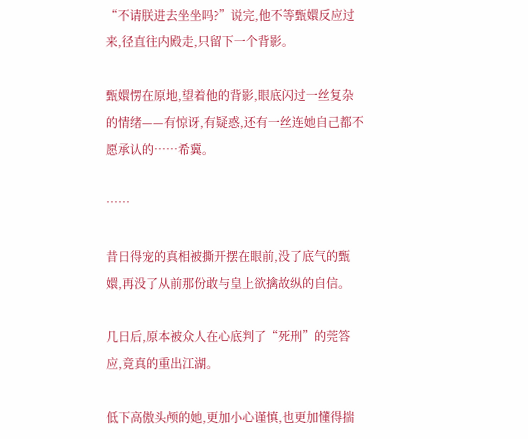“不请朕进去坐坐吗?”说完,他不等甄嬛反应过来,径直往内殿走,只留下一个背影。

甄嬛愣在原地,望着他的背影,眼底闪过一丝复杂的情绪——有惊讶,有疑惑,还有一丝连她自己都不愿承认的……希冀。

……

昔日得宠的真相被撕开摆在眼前,没了底气的甄嬛,再没了从前那份敢与皇上欲擒故纵的自信。

几日后,原本被众人在心底判了“死刑”的莞答应,竟真的重出江湖。

低下高傲头颅的她,更加小心谨慎,也更加懂得揣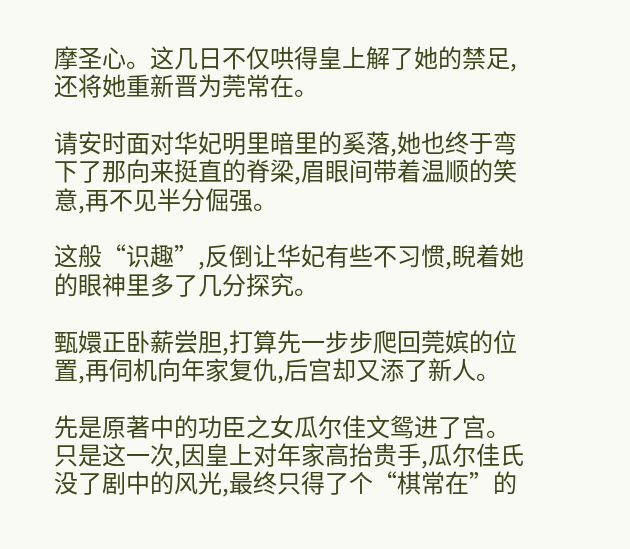摩圣心。这几日不仅哄得皇上解了她的禁足,还将她重新晋为莞常在。

请安时面对华妃明里暗里的奚落,她也终于弯下了那向来挺直的脊梁,眉眼间带着温顺的笑意,再不见半分倔强。

这般“识趣”,反倒让华妃有些不习惯,睨着她的眼神里多了几分探究。

甄嬛正卧薪尝胆,打算先一步步爬回莞嫔的位置,再伺机向年家复仇,后宫却又添了新人。

先是原著中的功臣之女瓜尔佳文鸳进了宫。只是这一次,因皇上对年家高抬贵手,瓜尔佳氏没了剧中的风光,最终只得了个“棋常在”的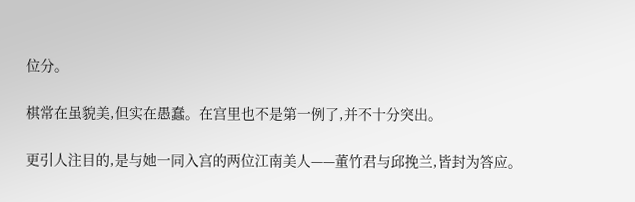位分。

棋常在虽貌美,但实在愚蠢。在宫里也不是第一例了,并不十分突出。

更引人注目的,是与她一同入宫的两位江南美人——董竹君与邱挽兰,皆封为答应。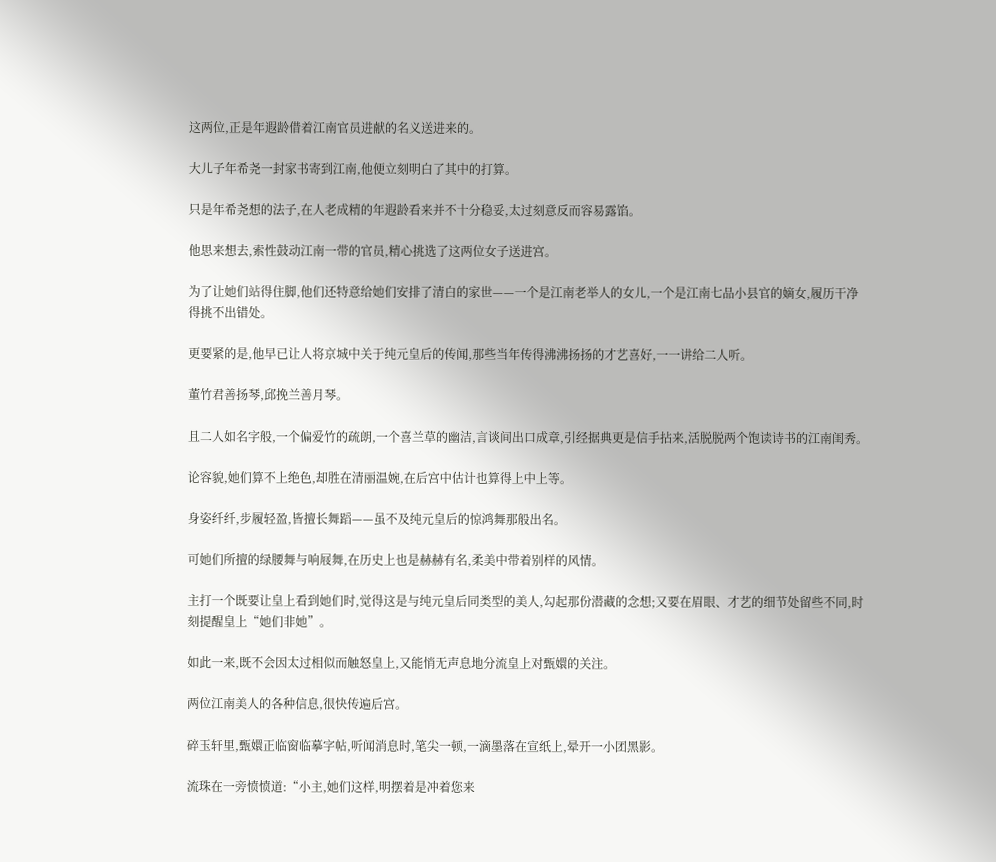这两位,正是年遐龄借着江南官员进献的名义送进来的。

大儿子年希尧一封家书寄到江南,他便立刻明白了其中的打算。

只是年希尧想的法子,在人老成精的年遐龄看来并不十分稳妥,太过刻意反而容易露馅。

他思来想去,索性鼓动江南一带的官员,精心挑选了这两位女子送进宫。

为了让她们站得住脚,他们还特意给她们安排了清白的家世——一个是江南老举人的女儿,一个是江南七品小县官的嫡女,履历干净得挑不出错处。

更要紧的是,他早已让人将京城中关于纯元皇后的传闻,那些当年传得沸沸扬扬的才艺喜好,一一讲给二人听。

董竹君善扬琴,邱挽兰善月琴。

且二人如名字般,一个偏爱竹的疏朗,一个喜兰草的幽洁,言谈间出口成章,引经据典更是信手拈来,活脱脱两个饱读诗书的江南闺秀。

论容貌,她们算不上绝色,却胜在清丽温婉,在后宫中估计也算得上中上等。

身姿纤纤,步履轻盈,皆擅长舞蹈——虽不及纯元皇后的惊鸿舞那般出名。

可她们所擅的绿腰舞与响屐舞,在历史上也是赫赫有名,柔美中带着别样的风情。

主打一个既要让皇上看到她们时,觉得这是与纯元皇后同类型的美人,勾起那份潜藏的念想;又要在眉眼、才艺的细节处留些不同,时刻提醒皇上“她们非她”。

如此一来,既不会因太过相似而触怒皇上,又能悄无声息地分流皇上对甄嬛的关注。

两位江南美人的各种信息,很快传遍后宫。

碎玉轩里,甄嬛正临窗临摹字帖,听闻消息时,笔尖一顿,一滴墨落在宣纸上,晕开一小团黑影。

流珠在一旁愤愤道:“小主,她们这样,明摆着是冲着您来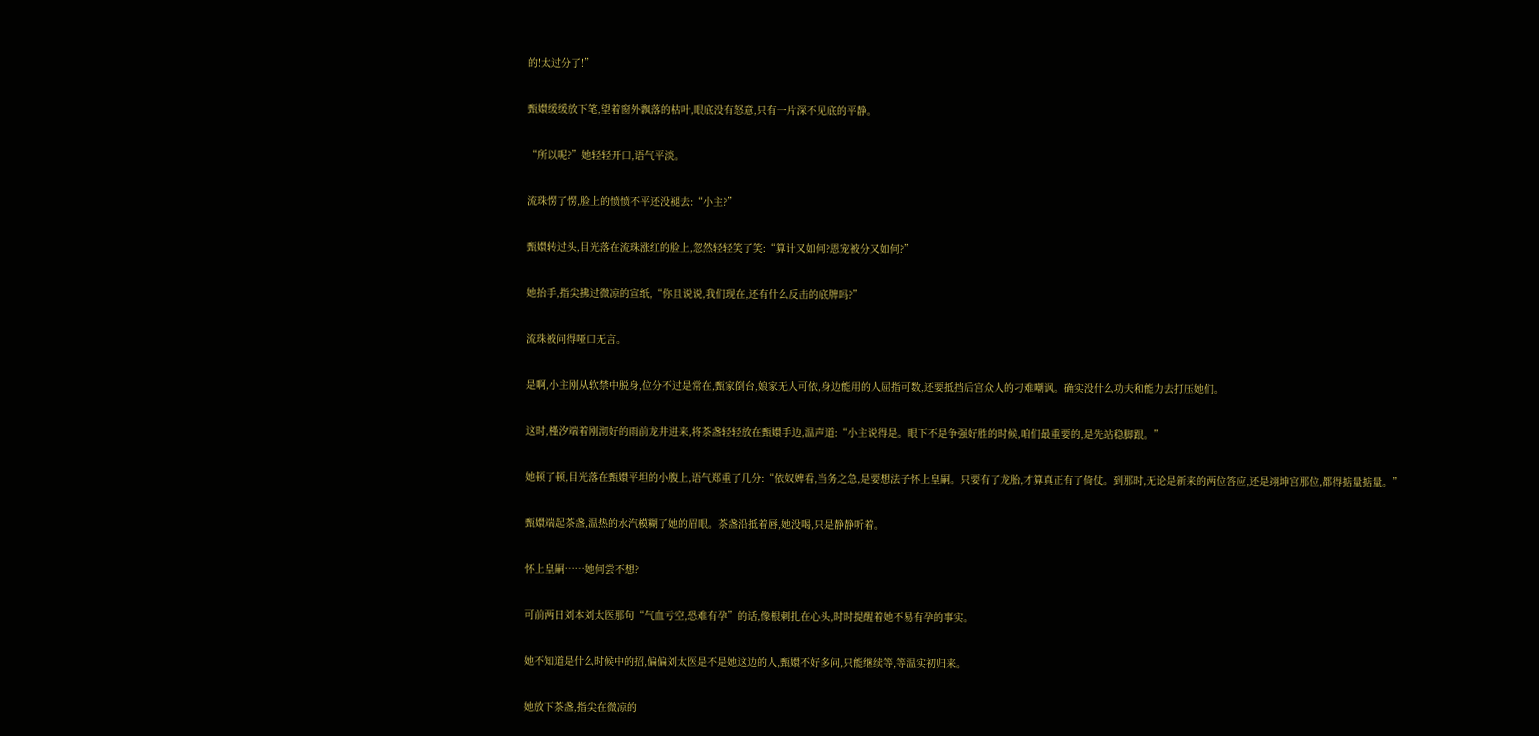的!太过分了!”

甄嬛缓缓放下笔,望着窗外飘落的枯叶,眼底没有怒意,只有一片深不见底的平静。

“所以呢?”她轻轻开口,语气平淡。

流珠愣了愣,脸上的愤愤不平还没褪去:“小主?”

甄嬛转过头,目光落在流珠涨红的脸上,忽然轻轻笑了笑:“算计又如何?恩宠被分又如何?”

她抬手,指尖拂过微凉的宣纸,“你且说说,我们现在,还有什么反击的底牌吗?”

流珠被问得哑口无言。

是啊,小主刚从软禁中脱身,位分不过是常在,甄家倒台,娘家无人可依,身边能用的人屈指可数,还要抵挡后宫众人的刁难嘲讽。确实没什么功夫和能力去打压她们。

这时,槿汐端着刚沏好的雨前龙井进来,将茶盏轻轻放在甄嬛手边,温声道:“小主说得是。眼下不是争强好胜的时候,咱们最重要的,是先站稳脚跟。”

她顿了顿,目光落在甄嬛平坦的小腹上,语气郑重了几分:“依奴婢看,当务之急,是要想法子怀上皇嗣。只要有了龙胎,才算真正有了倚仗。到那时,无论是新来的两位答应,还是翊坤宫那位,都得掂量掂量。”

甄嬛端起茶盏,温热的水汽模糊了她的眉眼。茶盏沿抵着唇,她没喝,只是静静听着。

怀上皇嗣……她何尝不想?

可前两日刘本刘太医那句“气血亏空,恐难有孕”的话,像根刺扎在心头,时时提醒着她不易有孕的事实。

她不知道是什么时候中的招,偏偏刘太医是不是她这边的人,甄嬛不好多问,只能继续等,等温实初归来。

她放下茶盏,指尖在微凉的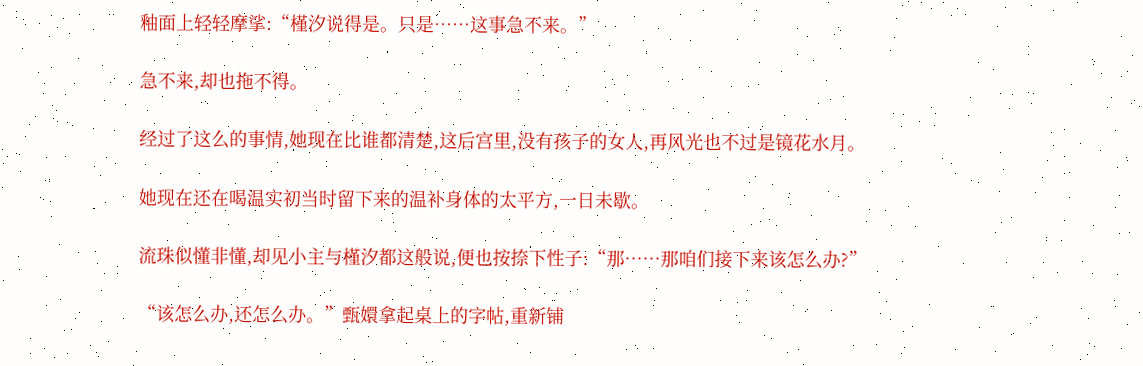釉面上轻轻摩挲:“槿汐说得是。只是……这事急不来。”

急不来,却也拖不得。

经过了这么的事情,她现在比谁都清楚,这后宫里,没有孩子的女人,再风光也不过是镜花水月。

她现在还在喝温实初当时留下来的温补身体的太平方,一日未歇。

流珠似懂非懂,却见小主与槿汐都这般说,便也按捺下性子:“那……那咱们接下来该怎么办?”

“该怎么办,还怎么办。”甄嬛拿起桌上的字帖,重新铺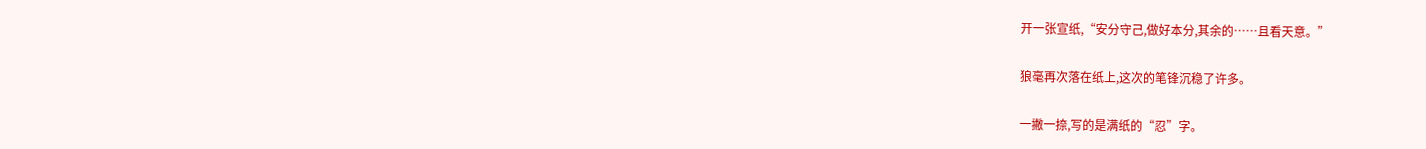开一张宣纸,“安分守己,做好本分,其余的……且看天意。”

狼毫再次落在纸上,这次的笔锋沉稳了许多。

一撇一捺,写的是满纸的“忍”字。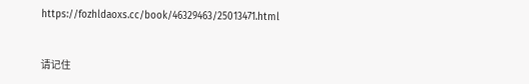https://fozhldaoxs.cc/book/46329463/25013471.html


请记住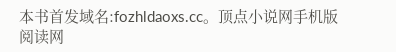本书首发域名:fozhldaoxs.cc。顶点小说网手机版阅读网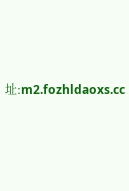址:m2.fozhldaoxs.cc